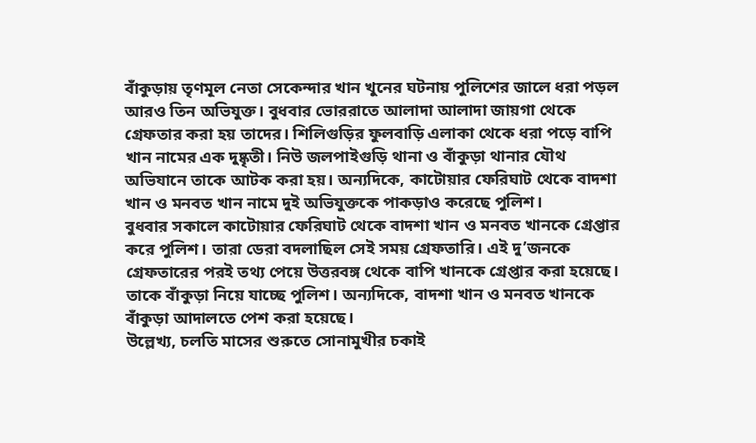বাঁকুড়ায় তৃণমূল নেতা সেকেন্দার খান খুনের ঘটনায় পুলিশের জালে ধরা পড়ল আরও তিন অভিযুক্ত। বুধবার ভোররাতে আলাদা আলাদা জায়গা থেকে গ্রেফতার করা হয় তাদের। শিলিগুড়ির ফুলবাড়ি এলাকা থেকে ধরা পড়ে বাপি খান নামের এক দুষ্কৃতী। নিউ জলপাইগুড়ি থানা ও বাঁকুড়া থানার যৌথ অভিযানে তাকে আটক করা হয়। অন্যদিকে, কাটোয়ার ফেরিঘাট থেকে বাদশা খান ও মনবত খান নামে দুই অভিযুক্তকে পাকড়াও করেছে পুলিশ।
বুধবার সকালে কাটোয়ার ফেরিঘাট থেকে বাদশা খান ও মনবত খানকে গ্রেপ্তার করে পুলিশ। তারা ডেরা বদলাছিল সেই সময় গ্রেফতারি। এই দু’জনকে গ্রেফতারের পরই তথ্য পেয়ে উত্তরবঙ্গ থেকে বাপি খানকে গ্রেপ্তার করা হয়েছে। তাকে বাঁকুড়া নিয়ে যাচ্ছে পুলিশ। অন্যদিকে, বাদশা খান ও মনবত খানকে বাঁকুড়া আদালতে পেশ করা হয়েছে।
উল্লেখ্য, চলতি মাসের শুরুতে সোনামুখীর চকাই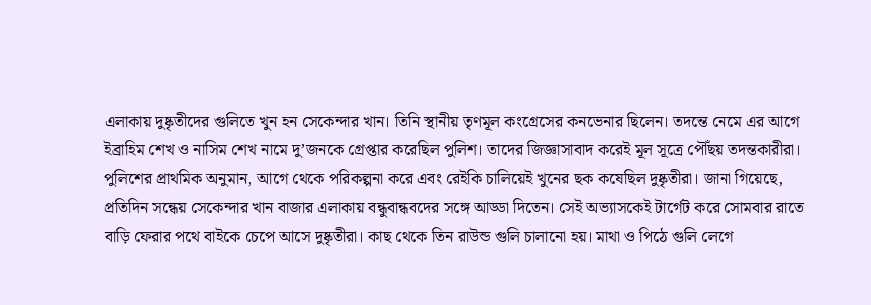এলাকায় দুষ্কৃতীদের গুলিতে খুন হন সেকেন্দার খান। তিনি স্থানীয় তৃণমূল কংগ্রেসের কনভেনার ছিলেন। তদন্তে নেমে এর আগে ইব্রাহিম শেখ ও নাসিম শেখ নামে দু’জনকে গ্রেপ্তার করেছিল পুলিশ। তাদের জিজ্ঞাসাবাদ করেই মূল সূত্রে পৌঁছয় তদন্তকারীরা।
পুলিশের প্রাথমিক অনুমান, আগে থেকে পরিকল্পনা করে এবং রেইকি চালিয়েই খুনের ছক কষেছিল দুষ্কৃতীরা। জানা গিয়েছে, প্রতিদিন সন্ধেয় সেকেন্দার খান বাজার এলাকায় বন্ধুবান্ধবদের সঙ্গে আড্ডা দিতেন। সেই অভ্যাসকেই টার্গেট করে সোমবার রাতে বাড়ি ফেরার পথে বাইকে চেপে আসে দুষ্কৃতীরা। কাছ থেকে তিন রাউন্ড গুলি চালানো হয়। মাথা ও পিঠে গুলি লেগে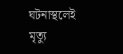ঘটনাস্থলেই মৃত্যু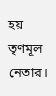হয় তৃণমূল নেতার।